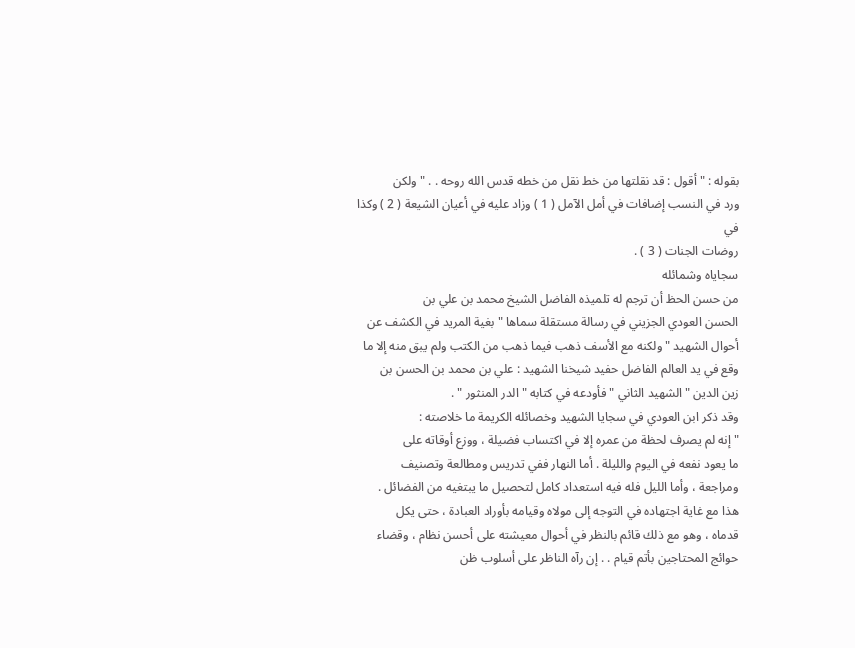بقوله : " أقول : قد نقلتها من خط نقل من خطه قدس الله روحه . . " ولكن
ورد في النسب إضافات في أمل الآمل ( 1 ) وزاد عليه في أعيان الشيعة ( 2 ) وكذا في
روضات الجنات ( 3 ) .
سجاياه وشمائله
من حسن الحظ أن ترجم له تلميذه الفاضل الشيخ محمد بن علي بن
الحسن العودي الجزيني في رسالة مستقلة سماها " بغية المريد في الكشف عن
أحوال الشهيد " ولكنه مع الأسف ذهب فيما ذهب من الكتب ولم يبق منه إلا ما
وقع في يد العالم الفاضل حفيد شيخنا الشهيد : علي بن محمد بن الحسن بن
زين الدين " الشهيد الثاني " فأودعه في كتابه " الدر المنثور " .
وقد ذكر ابن العودي في سجايا الشهيد وخصائله الكريمة ما خلاصته :
" إنه لم يصرف لحظة من عمره إلا في اكتساب فضيلة ، ووزع أوقاته على
ما يعود نفعه في اليوم والليلة . أما النهار ففي تدريس ومطالعة وتصنيف
ومراجعة ، وأما الليل فله فيه استعداد كامل لتحصيل ما يبتغيه من الفضائل .
هذا مع غاية اجتهاده في التوجه إلى مولاه وقيامه بأوراد العبادة ، حتى يكل
قدماه ، وهو مع ذلك قائم بالنظر في أحوال معيشته على أحسن نظام ، وقضاء
حوائج المحتاجين بأتم قيام . . إن رآه الناظر على أسلوب ظن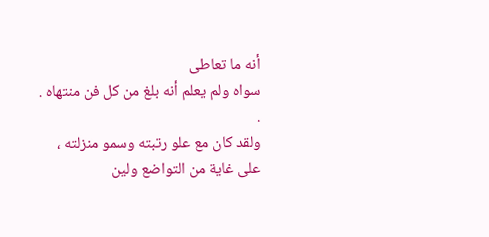أنه ما تعاطى
سواه ولم يعلم أنه بلغ من كل فن منتهاه . .
ولقد كان مع علو رتبته وسمو منزلته ، على غاية من التواضع ولين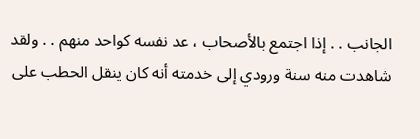الجانب . . إذا اجتمع بالأصحاب ، عد نفسه كواحد منهم . . ولقد
شاهدت منه سنة ورودي إلى خدمته أنه كان ينقل الحطب على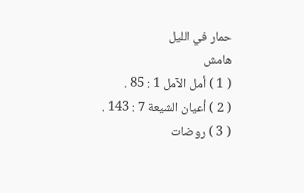حمار في الليل
هامش
( 1 ) أمل الآمل 1 : 85 .
( 2 ) أعيان الشيعة 7 : 143 .
( 3 ) روضات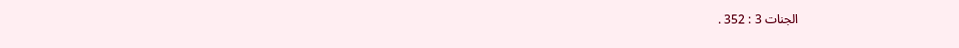الجنات 3 : 352 .